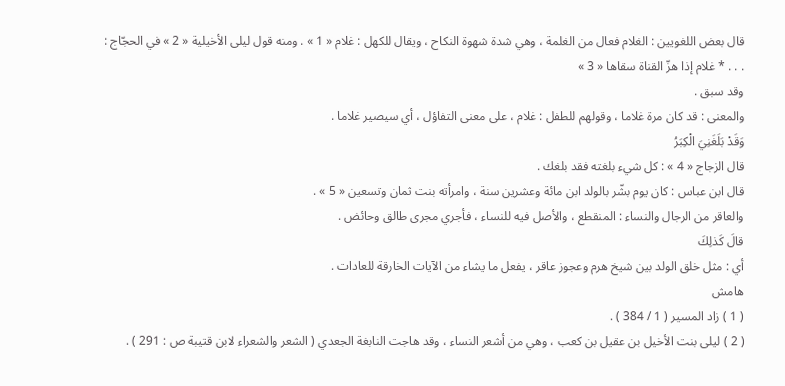قال بعض اللغويين : الغلام فعال من الغلمة ، وهي شدة شهوة النكاح ، ويقال للكهل : غلام « 1 » . ومنه قول ليلى الأخيلية « 2 » في الحجّاج :
. . . * غلام إذا هزّ القناة سقاها « 3 »
وقد سبق .
والمعنى : قد كان مرة غلاما ، وقولهم للطفل : غلام ، على معنى التفاؤل ، أي سيصير غلاما .
وَقَدْ بَلَغَنِيَ الْكِبَرُ
قال الزجاج « 4 » : كل شيء بلغته فقد بلغك .
قال ابن عباس : كان يوم بشّر بالولد ابن مائة وعشرين سنة ، وامرأته بنت ثمان وتسعين « 5 » .
والعاقر من الرجال والنساء : المنقطع ، والأصل فيه للنساء ، فأجري مجرى طالق وحائض .
قالَ كَذلِكَ
أي : مثل خلق الولد بين شيخ هرم وعجوز عاقر ، يفعل ما يشاء من الآيات الخارقة للعادات .
هامش
( 1 ) زاد المسير ( 1 / 384 ) .
( 2 ) ليلى بنت الأخيل بن عقيل بن كعب ، وهي من أشعر النساء ، وقد هاجت النابغة الجعدي ( الشعر والشعراء لابن قتيبة ص : 291 ) .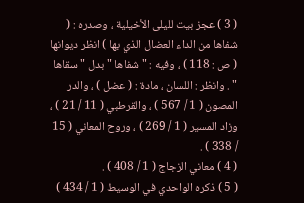( 3 ) عجز بيت لليلى الأخيلية ، وصدره : ( شفاها من الداء العضال الذي بها ) انظر ديوانها ( ص : 118 ) ، وفيه : " شفاها " بدل " سقاها " . وانظر : اللسان ، مادة : ( عضل ) ، والدر المصون ( 1 / 567 ) ، والقرطبي ( 11 / 21 ) ، وزاد المسير ( 1 / 269 ) ، وروح المعاني ( 15 / 338 ) .
( 4 ) معاني الزجاج ( 1 / 408 ) .
( 5 ) ذكره الواحدي في الوسيط ( 1 / 434 )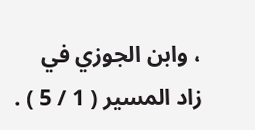، وابن الجوزي في زاد المسير ( 1 / 5 ) .